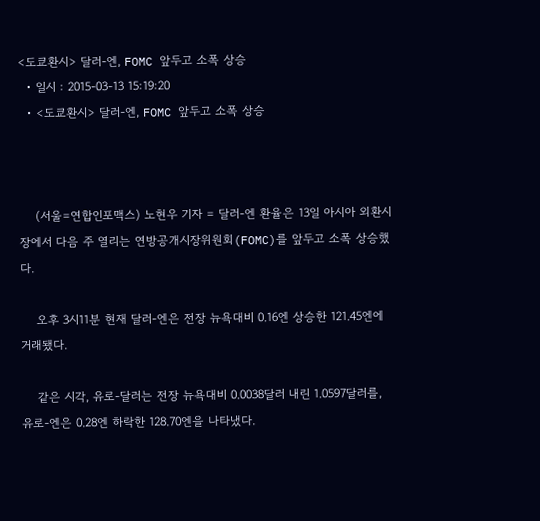<도쿄환시> 달러-엔, FOMC 앞두고 소폭 상승
  • 일시 : 2015-03-13 15:19:20
  • <도쿄환시> 달러-엔, FOMC 앞두고 소폭 상승



    (서울=연합인포맥스) 노현우 기자 = 달러-엔 환율은 13일 아시아 외환시장에서 다음 주 열리는 연방공개시장위원회(FOMC)를 앞두고 소폭 상승했다.

    오후 3시11분 현재 달러-엔은 전장 뉴욕대비 0.16엔 상승한 121.45엔에 거래됐다.

    같은 시각, 유로-달러는 전장 뉴욕대비 0.0038달러 내린 1.0597달러를, 유로-엔은 0.28엔 하락한 128.70엔을 나타냈다.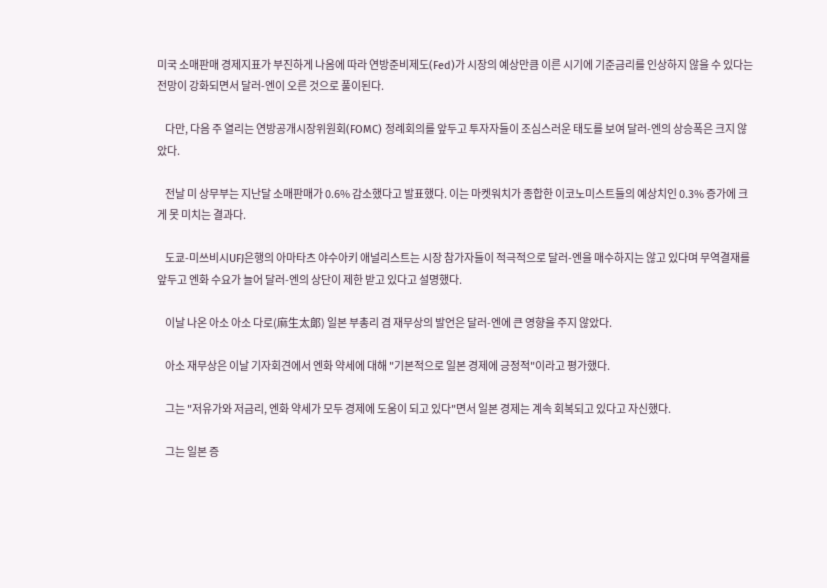미국 소매판매 경제지표가 부진하게 나옴에 따라 연방준비제도(Fed)가 시장의 예상만큼 이른 시기에 기준금리를 인상하지 않을 수 있다는 전망이 강화되면서 달러-엔이 오른 것으로 풀이된다.

    다만, 다음 주 열리는 연방공개시장위원회(FOMC) 정례회의를 앞두고 투자자들이 조심스러운 태도를 보여 달러-엔의 상승폭은 크지 않았다.

    전날 미 상무부는 지난달 소매판매가 0.6% 감소했다고 발표했다. 이는 마켓워치가 종합한 이코노미스트들의 예상치인 0.3% 증가에 크게 못 미치는 결과다.

    도쿄-미쓰비시UFJ은행의 아마타츠 야수아키 애널리스트는 시장 참가자들이 적극적으로 달러-엔을 매수하지는 않고 있다며 무역결재를 앞두고 엔화 수요가 늘어 달러-엔의 상단이 제한 받고 있다고 설명했다.

    이날 나온 아소 아소 다로(麻生太郞) 일본 부총리 겸 재무상의 발언은 달러-엔에 큰 영향을 주지 않았다.

    아소 재무상은 이날 기자회견에서 엔화 약세에 대해 "기본적으로 일본 경제에 긍정적"이라고 평가했다.

    그는 "저유가와 저금리, 엔화 약세가 모두 경제에 도움이 되고 있다"면서 일본 경제는 계속 회복되고 있다고 자신했다.

    그는 일본 증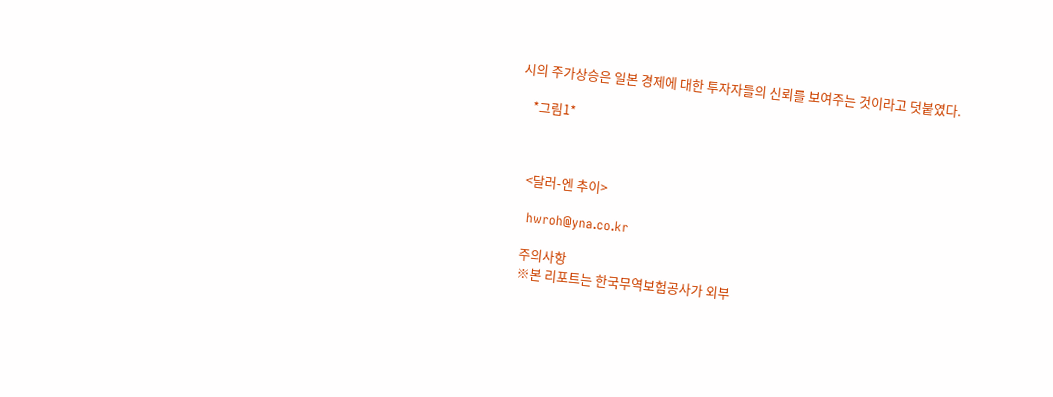시의 주가상승은 일본 경제에 대한 투자자들의 신뢰를 보여주는 것이라고 덧붙였다.

    *그림1*



    <달러-엔 추이>

    hwroh@yna.co.kr

    주의사항
    ※본 리포트는 한국무역보험공사가 외부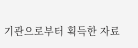기관으로부터 획득한 자료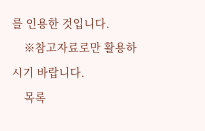를 인용한 것입니다.
    ※참고자료로만 활용하시기 바랍니다.
    목록